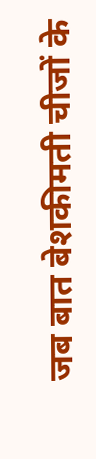जब बात बेशकीमती चीजों के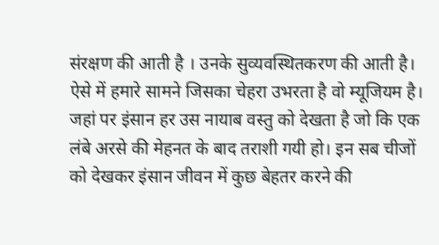संरक्षण की आती है । उनके सुव्यवस्थितकरण की आती है। ऐसे में हमारे सामने जिसका चेहरा उभरता है वो म्यूजियम है। जहां पर इंसान हर उस नायाब वस्तु को देखता है जो कि एक लंबे अरसे की मेहनत के बाद तराशी गयी हो। इन सब चीजों को देखकर इंसान जीवन में कुछ बेहतर करने की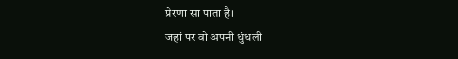प्रेरणा सा पाता है।
जहां पर वो अपनी धुंधली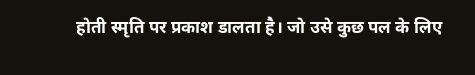होती स्मृति पर प्रकाश डालता है। जो उसे कुछ पल के लिए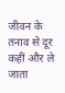जीवन के तनाव से दूर कहीं और ले जाता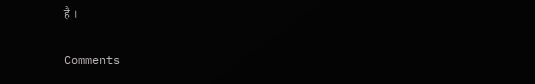है ।

Comments